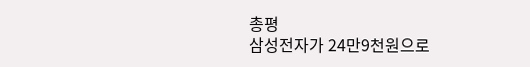총평
삼성전자가 24만9천원으로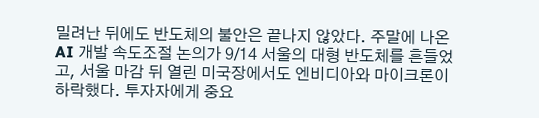밀려난 뒤에도 반도체의 불안은 끝나지 않았다. 주말에 나온 AI 개발 속도조절 논의가 9/14 서울의 대형 반도체를 흔들었고, 서울 마감 뒤 열린 미국장에서도 엔비디아와 마이크론이 하락했다. 투자자에게 중요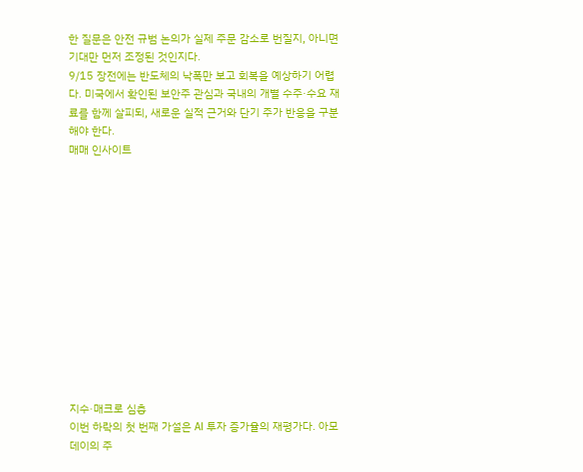한 질문은 안전 규범 논의가 실제 주문 감소로 번질지, 아니면 기대만 먼저 조정된 것인지다.
9/15 장전에는 반도체의 낙폭만 보고 회복을 예상하기 어렵다. 미국에서 확인된 보안주 관심과 국내의 개별 수주·수요 재료를 함께 살피되, 새로운 실적 근거와 단기 주가 반응을 구분해야 한다.
매매 인사이트













지수·매크로 심층
이번 하락의 첫 번째 가설은 AI 투자 증가율의 재평가다. 아모데이의 주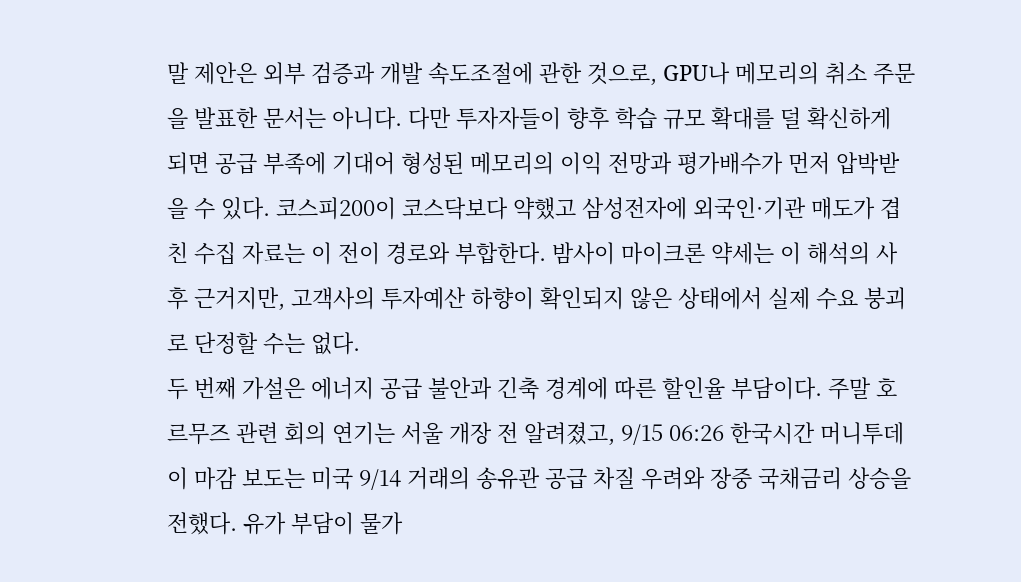말 제안은 외부 검증과 개발 속도조절에 관한 것으로, GPU나 메모리의 취소 주문을 발표한 문서는 아니다. 다만 투자자들이 향후 학습 규모 확대를 덜 확신하게 되면 공급 부족에 기대어 형성된 메모리의 이익 전망과 평가배수가 먼저 압박받을 수 있다. 코스피200이 코스닥보다 약했고 삼성전자에 외국인·기관 매도가 겹친 수집 자료는 이 전이 경로와 부합한다. 밤사이 마이크론 약세는 이 해석의 사후 근거지만, 고객사의 투자예산 하향이 확인되지 않은 상태에서 실제 수요 붕괴로 단정할 수는 없다.
두 번째 가설은 에너지 공급 불안과 긴축 경계에 따른 할인율 부담이다. 주말 호르무즈 관련 회의 연기는 서울 개장 전 알려졌고, 9/15 06:26 한국시간 머니투데이 마감 보도는 미국 9/14 거래의 송유관 공급 차질 우려와 장중 국채금리 상승을 전했다. 유가 부담이 물가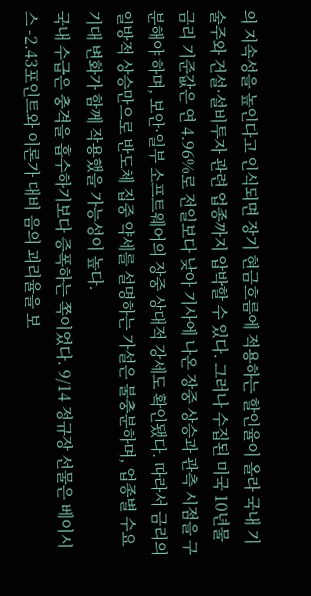의 지속성을 높인다고 인식되면 장기 현금흐름에 적용하는 할인율이 올라 국내 기술주와 건설·설비투자 관련 업종까지 압박할 수 있다. 그러나 수집된 미국 10년물 금리 기준값은 연 4.96%로 전일보다 낮아 기사에 나온 장중 상승과 관측 시점을 구분해야 하며, 보안·일부 소프트웨어의 장중 상대적 강세도 확인됐다. 따라서 금리의 일방적 상승만으로 반도체 집중 약세를 설명하는 가설은 불충분하며, 업종별 수요 기대 변화가 함께 작용했을 가능성이 높다.
국내 수급은 충격을 흡수하기보다 증폭하는 쪽이었다. 9/14 정규장 선물은 베이시스 -2.43포인트와 이론가 대비 음의 괴리율을 보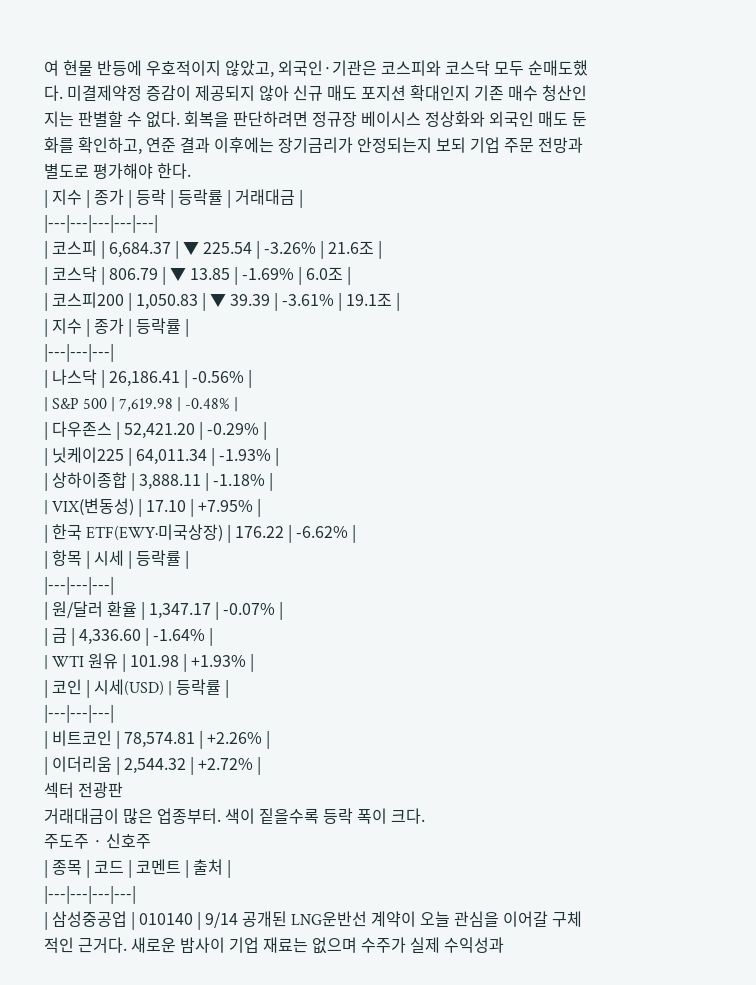여 현물 반등에 우호적이지 않았고, 외국인·기관은 코스피와 코스닥 모두 순매도했다. 미결제약정 증감이 제공되지 않아 신규 매도 포지션 확대인지 기존 매수 청산인지는 판별할 수 없다. 회복을 판단하려면 정규장 베이시스 정상화와 외국인 매도 둔화를 확인하고, 연준 결과 이후에는 장기금리가 안정되는지 보되 기업 주문 전망과 별도로 평가해야 한다.
| 지수 | 종가 | 등락 | 등락률 | 거래대금 |
|---|---|---|---|---|
| 코스피 | 6,684.37 | ▼ 225.54 | -3.26% | 21.6조 |
| 코스닥 | 806.79 | ▼ 13.85 | -1.69% | 6.0조 |
| 코스피200 | 1,050.83 | ▼ 39.39 | -3.61% | 19.1조 |
| 지수 | 종가 | 등락률 |
|---|---|---|
| 나스닥 | 26,186.41 | -0.56% |
| S&P 500 | 7,619.98 | -0.48% |
| 다우존스 | 52,421.20 | -0.29% |
| 닛케이225 | 64,011.34 | -1.93% |
| 상하이종합 | 3,888.11 | -1.18% |
| VIX(변동성) | 17.10 | +7.95% |
| 한국 ETF(EWY·미국상장) | 176.22 | -6.62% |
| 항목 | 시세 | 등락률 |
|---|---|---|
| 원/달러 환율 | 1,347.17 | -0.07% |
| 금 | 4,336.60 | -1.64% |
| WTI 원유 | 101.98 | +1.93% |
| 코인 | 시세(USD) | 등락률 |
|---|---|---|
| 비트코인 | 78,574.81 | +2.26% |
| 이더리움 | 2,544.32 | +2.72% |
섹터 전광판
거래대금이 많은 업종부터. 색이 짙을수록 등락 폭이 크다.
주도주 · 신호주
| 종목 | 코드 | 코멘트 | 출처 |
|---|---|---|---|
| 삼성중공업 | 010140 | 9/14 공개된 LNG운반선 계약이 오늘 관심을 이어갈 구체적인 근거다. 새로운 밤사이 기업 재료는 없으며 수주가 실제 수익성과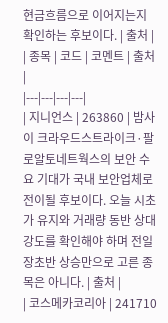현금흐름으로 이어지는지 확인하는 후보이다. | 출처 |
| 종목 | 코드 | 코멘트 | 출처 |
|---|---|---|---|
| 지니언스 | 263860 | 밤사이 크라우드스트라이크·팔로알토네트웍스의 보안 수요 기대가 국내 보안업체로 전이될 후보이다. 오늘 시초가 유지와 거래량 동반 상대 강도를 확인해야 하며 전일 장초반 상승만으로 고른 종목은 아니다. | 출처 |
| 코스메카코리아 | 241710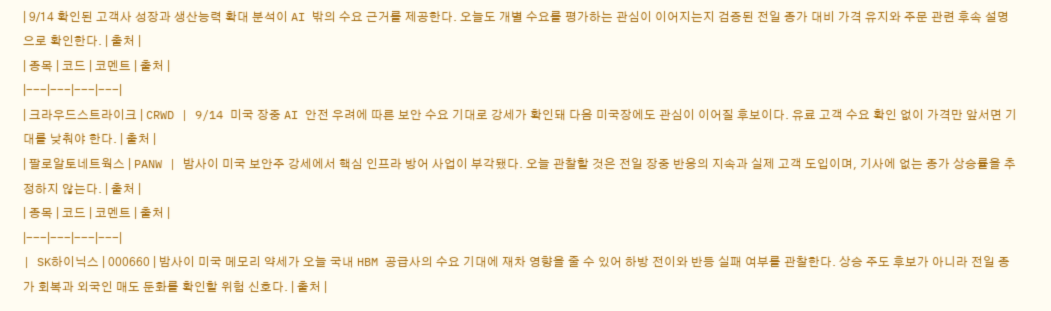| 9/14 확인된 고객사 성장과 생산능력 확대 분석이 AI 밖의 수요 근거를 제공한다. 오늘도 개별 수요를 평가하는 관심이 이어지는지 검증된 전일 종가 대비 가격 유지와 주문 관련 후속 설명으로 확인한다. | 출처 |
| 종목 | 코드 | 코멘트 | 출처 |
|---|---|---|---|
| 크라우드스트라이크 | CRWD | 9/14 미국 장중 AI 안전 우려에 따른 보안 수요 기대로 강세가 확인돼 다음 미국장에도 관심이 이어질 후보이다. 유료 고객 수요 확인 없이 가격만 앞서면 기대를 낮춰야 한다. | 출처 |
| 팔로알토네트웍스 | PANW | 밤사이 미국 보안주 강세에서 핵심 인프라 방어 사업이 부각됐다. 오늘 관찰할 것은 전일 장중 반응의 지속과 실제 고객 도입이며, 기사에 없는 종가 상승률을 추정하지 않는다. | 출처 |
| 종목 | 코드 | 코멘트 | 출처 |
|---|---|---|---|
| SK하이닉스 | 000660 | 밤사이 미국 메모리 약세가 오늘 국내 HBM 공급사의 수요 기대에 재차 영향을 줄 수 있어 하방 전이와 반등 실패 여부를 관찰한다. 상승 주도 후보가 아니라 전일 종가 회복과 외국인 매도 둔화를 확인할 위험 신호다. | 출처 |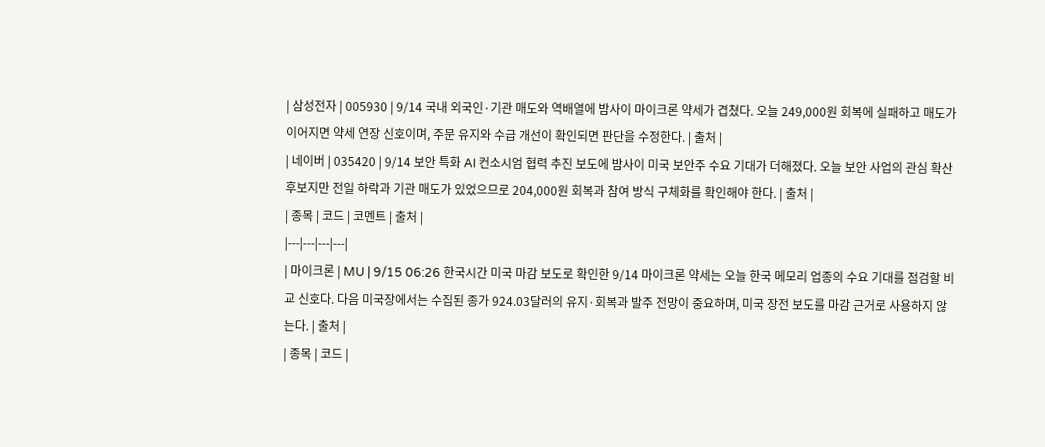| 삼성전자 | 005930 | 9/14 국내 외국인·기관 매도와 역배열에 밤사이 마이크론 약세가 겹쳤다. 오늘 249,000원 회복에 실패하고 매도가 이어지면 약세 연장 신호이며, 주문 유지와 수급 개선이 확인되면 판단을 수정한다. | 출처 |
| 네이버 | 035420 | 9/14 보안 특화 AI 컨소시엄 협력 추진 보도에 밤사이 미국 보안주 수요 기대가 더해졌다. 오늘 보안 사업의 관심 확산 후보지만 전일 하락과 기관 매도가 있었으므로 204,000원 회복과 참여 방식 구체화를 확인해야 한다. | 출처 |
| 종목 | 코드 | 코멘트 | 출처 |
|---|---|---|---|
| 마이크론 | MU | 9/15 06:26 한국시간 미국 마감 보도로 확인한 9/14 마이크론 약세는 오늘 한국 메모리 업종의 수요 기대를 점검할 비교 신호다. 다음 미국장에서는 수집된 종가 924.03달러의 유지·회복과 발주 전망이 중요하며, 미국 장전 보도를 마감 근거로 사용하지 않는다. | 출처 |
| 종목 | 코드 |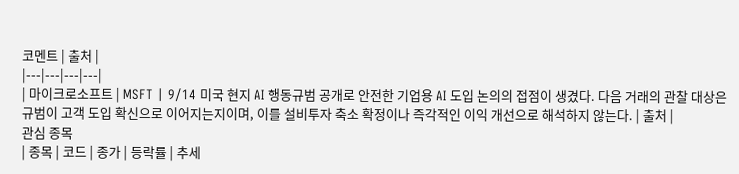코멘트 | 출처 |
|---|---|---|---|
| 마이크로소프트 | MSFT | 9/14 미국 현지 AI 행동규범 공개로 안전한 기업용 AI 도입 논의의 접점이 생겼다. 다음 거래의 관찰 대상은 규범이 고객 도입 확신으로 이어지는지이며, 이를 설비투자 축소 확정이나 즉각적인 이익 개선으로 해석하지 않는다. | 출처 |
관심 종목
| 종목 | 코드 | 종가 | 등락률 | 추세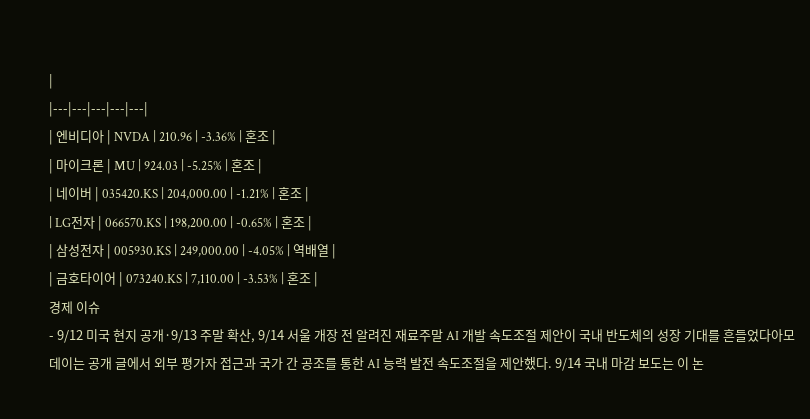|
|---|---|---|---|---|
| 엔비디아 | NVDA | 210.96 | -3.36% | 혼조 |
| 마이크론 | MU | 924.03 | -5.25% | 혼조 |
| 네이버 | 035420.KS | 204,000.00 | -1.21% | 혼조 |
| LG전자 | 066570.KS | 198,200.00 | -0.65% | 혼조 |
| 삼성전자 | 005930.KS | 249,000.00 | -4.05% | 역배열 |
| 금호타이어 | 073240.KS | 7,110.00 | -3.53% | 혼조 |
경제 이슈
- 9/12 미국 현지 공개·9/13 주말 확산, 9/14 서울 개장 전 알려진 재료주말 AI 개발 속도조절 제안이 국내 반도체의 성장 기대를 흔들었다아모데이는 공개 글에서 외부 평가자 접근과 국가 간 공조를 통한 AI 능력 발전 속도조절을 제안했다. 9/14 국내 마감 보도는 이 논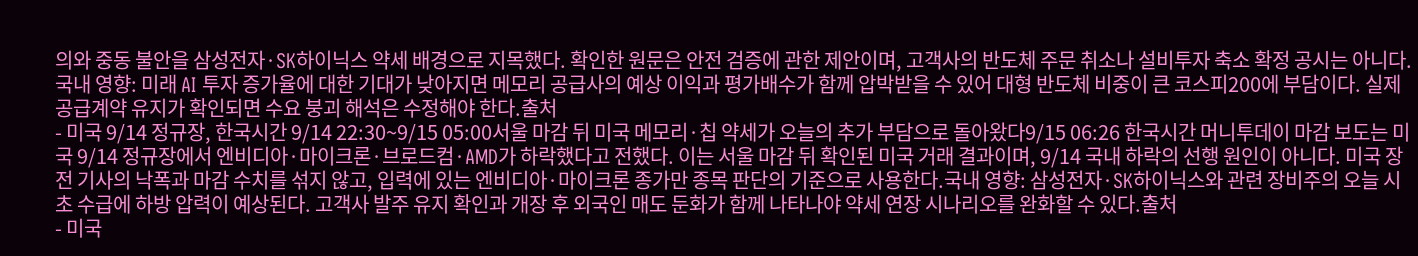의와 중동 불안을 삼성전자·SK하이닉스 약세 배경으로 지목했다. 확인한 원문은 안전 검증에 관한 제안이며, 고객사의 반도체 주문 취소나 설비투자 축소 확정 공시는 아니다.국내 영향: 미래 AI 투자 증가율에 대한 기대가 낮아지면 메모리 공급사의 예상 이익과 평가배수가 함께 압박받을 수 있어 대형 반도체 비중이 큰 코스피200에 부담이다. 실제 공급계약 유지가 확인되면 수요 붕괴 해석은 수정해야 한다.출처
- 미국 9/14 정규장, 한국시간 9/14 22:30~9/15 05:00서울 마감 뒤 미국 메모리·칩 약세가 오늘의 추가 부담으로 돌아왔다9/15 06:26 한국시간 머니투데이 마감 보도는 미국 9/14 정규장에서 엔비디아·마이크론·브로드컴·AMD가 하락했다고 전했다. 이는 서울 마감 뒤 확인된 미국 거래 결과이며, 9/14 국내 하락의 선행 원인이 아니다. 미국 장전 기사의 낙폭과 마감 수치를 섞지 않고, 입력에 있는 엔비디아·마이크론 종가만 종목 판단의 기준으로 사용한다.국내 영향: 삼성전자·SK하이닉스와 관련 장비주의 오늘 시초 수급에 하방 압력이 예상된다. 고객사 발주 유지 확인과 개장 후 외국인 매도 둔화가 함께 나타나야 약세 연장 시나리오를 완화할 수 있다.출처
- 미국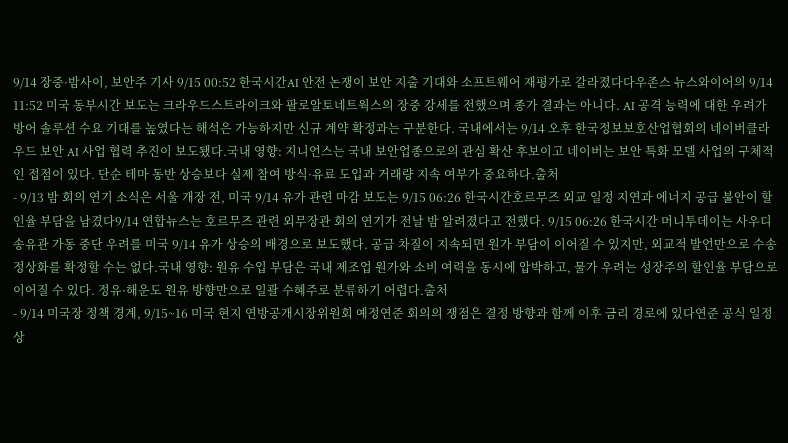9/14 장중·밤사이, 보안주 기사 9/15 00:52 한국시간AI 안전 논쟁이 보안 지출 기대와 소프트웨어 재평가로 갈라졌다다우존스 뉴스와이어의 9/14 11:52 미국 동부시간 보도는 크라우드스트라이크와 팔로알토네트웍스의 장중 강세를 전했으며 종가 결과는 아니다. AI 공격 능력에 대한 우려가 방어 솔루션 수요 기대를 높였다는 해석은 가능하지만 신규 계약 확정과는 구분한다. 국내에서는 9/14 오후 한국정보보호산업협회의 네이버클라우드 보안 AI 사업 협력 추진이 보도됐다.국내 영향: 지니언스는 국내 보안업종으로의 관심 확산 후보이고 네이버는 보안 특화 모델 사업의 구체적인 접점이 있다. 단순 테마 동반 상승보다 실제 참여 방식·유료 도입과 거래량 지속 여부가 중요하다.출처
- 9/13 밤 회의 연기 소식은 서울 개장 전, 미국 9/14 유가 관련 마감 보도는 9/15 06:26 한국시간호르무즈 외교 일정 지연과 에너지 공급 불안이 할인율 부담을 남겼다9/14 연합뉴스는 호르무즈 관련 외무장관 회의 연기가 전날 밤 알려졌다고 전했다. 9/15 06:26 한국시간 머니투데이는 사우디 송유관 가동 중단 우려를 미국 9/14 유가 상승의 배경으로 보도했다. 공급 차질이 지속되면 원가 부담이 이어질 수 있지만, 외교적 발언만으로 수송 정상화를 확정할 수는 없다.국내 영향: 원유 수입 부담은 국내 제조업 원가와 소비 여력을 동시에 압박하고, 물가 우려는 성장주의 할인율 부담으로 이어질 수 있다. 정유·해운도 원유 방향만으로 일괄 수혜주로 분류하기 어렵다.출처
- 9/14 미국장 정책 경계, 9/15~16 미국 현지 연방공개시장위원회 예정연준 회의의 쟁점은 결정 방향과 함께 이후 금리 경로에 있다연준 공식 일정상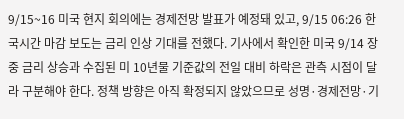9/15~16 미국 현지 회의에는 경제전망 발표가 예정돼 있고, 9/15 06:26 한국시간 마감 보도는 금리 인상 기대를 전했다. 기사에서 확인한 미국 9/14 장중 금리 상승과 수집된 미 10년물 기준값의 전일 대비 하락은 관측 시점이 달라 구분해야 한다. 정책 방향은 아직 확정되지 않았으므로 성명·경제전망·기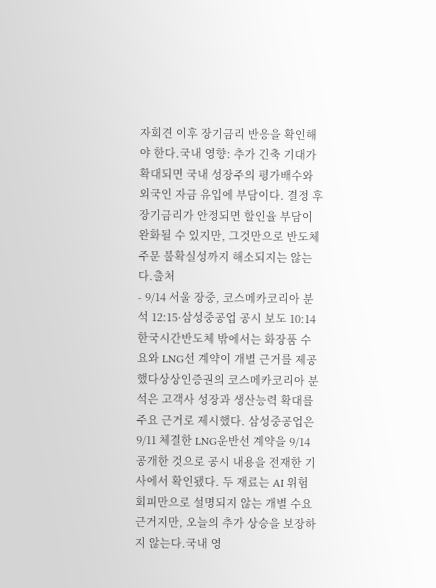자회견 이후 장기금리 반응을 확인해야 한다.국내 영향: 추가 긴축 기대가 확대되면 국내 성장주의 평가배수와 외국인 자금 유입에 부담이다. 결정 후 장기금리가 안정되면 할인율 부담이 완화될 수 있지만, 그것만으로 반도체 주문 불확실성까지 해소되지는 않는다.출처
- 9/14 서울 장중, 코스메카코리아 분석 12:15·삼성중공업 공시 보도 10:14 한국시간반도체 밖에서는 화장품 수요와 LNG선 계약이 개별 근거를 제공했다상상인증권의 코스메카코리아 분석은 고객사 성장과 생산능력 확대를 주요 근거로 제시했다. 삼성중공업은 9/11 체결한 LNG운반선 계약을 9/14 공개한 것으로 공시 내용을 전재한 기사에서 확인됐다. 두 재료는 AI 위험 회피만으로 설명되지 않는 개별 수요 근거지만, 오늘의 추가 상승을 보장하지 않는다.국내 영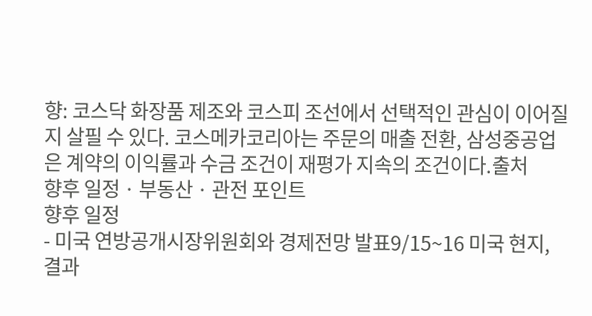향: 코스닥 화장품 제조와 코스피 조선에서 선택적인 관심이 이어질지 살필 수 있다. 코스메카코리아는 주문의 매출 전환, 삼성중공업은 계약의 이익률과 수금 조건이 재평가 지속의 조건이다.출처
향후 일정 · 부동산 · 관전 포인트
향후 일정
- 미국 연방공개시장위원회와 경제전망 발표9/15~16 미국 현지, 결과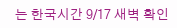는 한국시간 9/17 새벽 확인